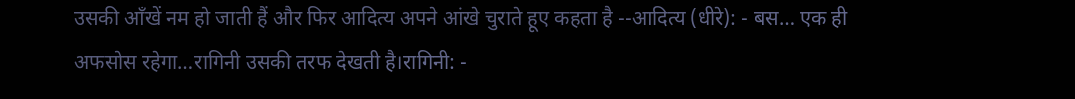उसकी आँखें नम हो जाती हैं और फिर आदित्य अपने आंखे चुराते हूए कहता है --आदित्य (धीरे): - बस… एक ही अफसोस रहेगा…रागिनी उसकी तरफ देखती है।रागिनी: -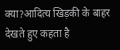क्या?आदित्य खिड़की के बाहर देखते हुए कहता है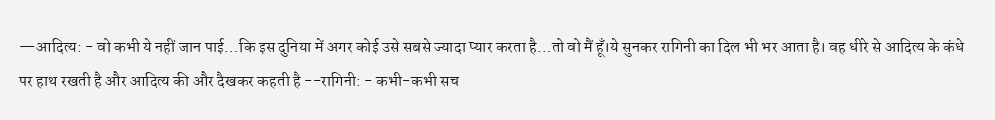—आदित्य: - वो कभी ये नहीं जान पाई…कि इस दुनिया में अगर कोई उसे सबसे ज्यादा प्यार करता है…तो वो मैं हूँ।ये सुनकर रागिनी का दिल भी भर आता है। वह धीरे से आदित्य के कंधे पर हाथ रखती है और आदित्य की और दैखकर कहती है --रागिनी: - कभी-कभी सच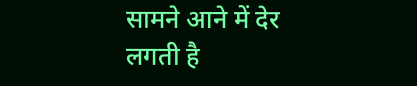सामने आने में देर लगती है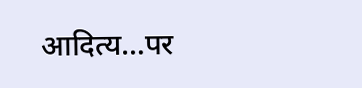आदित्य…पर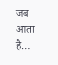जब आता है…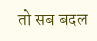तो सब बदल